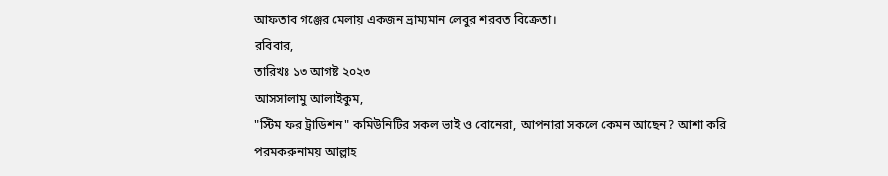আফতাব গঞ্জের মেলায় একজন ভ্রাম্যমান লেবুর শরবত বিক্রেতা।
রবিবার,
তারিখঃ ১৩ আগষ্ট ২০২৩
আসসালামু আলাইকুম,
"স্টিম ফর ট্রাডিশন" কমিউনিটির সকল ভাই ও বোনেরা, আপনারা সকলে কেমন আছেন? আশা করি পরমকরুনাময় আল্লাহ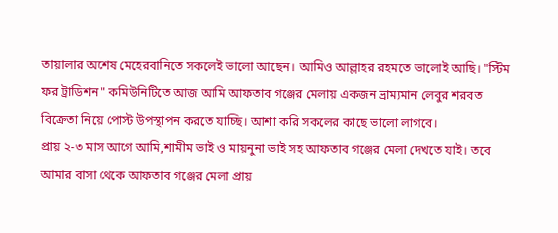তায়ালার অশেষ মেহেরবানিতে সকলেই ভালো আছেন। আমিও আল্লাহর রহমতে ভালোই আছি। "স্টিম ফর ট্রাডিশন" কমিউনিটিতে আজ আমি আফতাব গঞ্জের মেলায় একজন ভ্রাম্যমান লেবুর শরবত বিক্রেতা নিয়ে পোস্ট উপস্থাপন করতে যাচ্ছি। আশা করি সকলের কাছে ভালো লাগবে।
প্রায় ২-৩ মাস আগে আমি,শামীম ভাই ও মায়নুনা ভাই সহ আফতাব গঞ্জের মেলা দেখতে যাই। তবে আমার বাসা থেকে আফতাব গঞ্জের মেলা প্রায়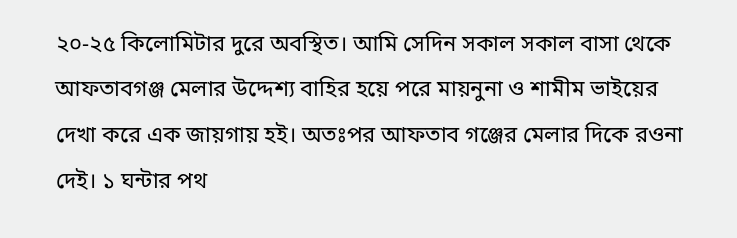২০-২৫ কিলোমিটার দুরে অবস্থিত। আমি সেদিন সকাল সকাল বাসা থেকে আফতাবগঞ্জ মেলার উদ্দেশ্য বাহির হয়ে পরে মায়নুনা ও শামীম ভাইয়ের দেখা করে এক জায়গায় হই। অতঃপর আফতাব গঞ্জের মেলার দিকে রওনা দেই। ১ ঘন্টার পথ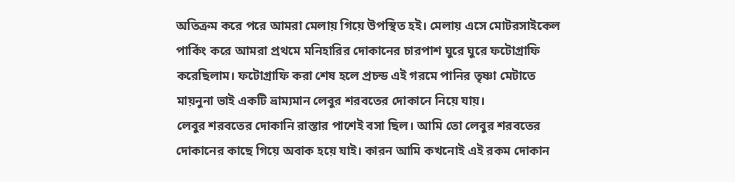অতিক্রম করে পরে আমরা মেলায় গিয়ে উপস্থিত হই। মেলায় এসে মোটরসাইকেল পার্কিং করে আমরা প্রথমে মনিহারির দোকানের চারপাশ ঘুরে ঘুরে ফটোগ্রাফি করেছিলাম। ফটোগ্রাফি করা শেষ হলে প্রচন্ড এই গরমে পানির তৃষ্ণা মেটাতে মায়নুনা ভাই একটি ভ্রাম্যমান লেবুর শরবতের দোকানে নিয়ে যায়।
লেবুর শরবতের দোকানি রাস্তার পাশেই বসা ছিল। আমি তো লেবুর শরবতের দোকানের কাছে গিয়ে অবাক হয়ে যাই। কারন আমি কখনোই এই রকম দোকান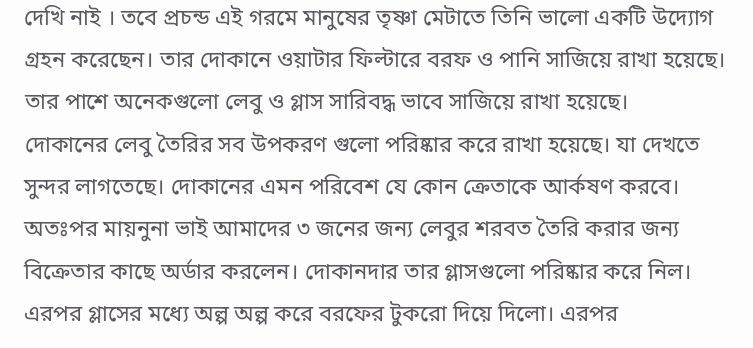দেখি নাই । তবে প্রচন্ড এই গরমে মানুষের তৃষ্ণা মেটাতে তিনি ভালো একটি উদ্যোগ গ্রহন করেছেন। তার দোকানে ওয়াটার ফিল্টারে বরফ ও পানি সাজিয়ে রাখা হয়েছে। তার পাশে অনেকগুলো লেবু ও গ্লাস সারিবদ্ধ ভাবে সাজিয়ে রাখা হয়েছে।
দোকানের লেবু তৈরির সব উপকরণ গুলো পরিষ্কার করে রাখা হয়েছে। যা দেখতে সুন্দর লাগতেছে। দোকানের এমন পরিবেশ যে কোন ক্রেতাকে আর্কষণ করবে। অতঃপর মায়নুনা ভাই আমাদের ৩ জনের জন্য লেবুর শরবত তৈরি করার জন্য বিক্রেতার কাছে অর্ডার করলেন। দোকানদার তার গ্লাসগুলো পরিষ্কার করে নিল। এরপর গ্লাসের মধ্যে অল্প অল্প করে বরফের টুকরো দিয়ে দিলো। এরপর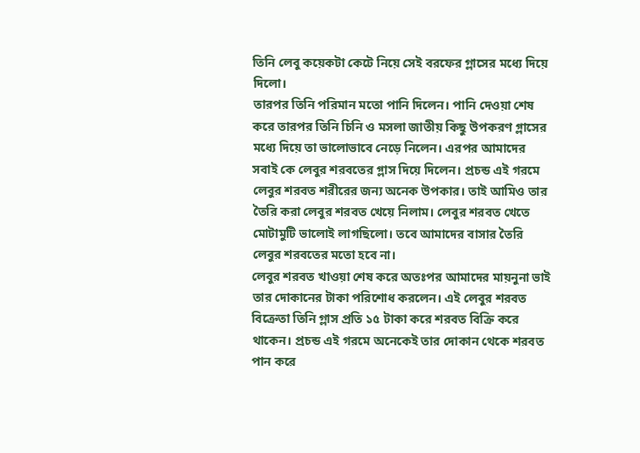তিনি লেবু কয়েকটা কেটে নিয়ে সেই বরফের গ্লাসের মধ্যে দিয়ে দিলো।
তারপর তিনি পরিমান মতো পানি দিলেন। পানি দেওয়া শেষ করে তারপর তিনি চিনি ও মসলা জাতীয় কিছু উপকরণ গ্লাসের মধ্যে দিয়ে তা ভালোভাবে নেড়ে নিলেন। এরপর আমাদের সবাই কে লেবুর শরবতের গ্লাস দিয়ে দিলেন। প্রচন্ড এই গরমে লেবুর শরবত শরীরের জন্য অনেক উপকার। তাই আমিও তার তৈরি করা লেবুর শরবত খেয়ে নিলাম। লেবুর শরবত খেতে মোটামুটি ভালোই লাগছিলো। তবে আমাদের বাসার তৈরি লেবুর শরবতের মতো হবে না।
লেবুর শরবত খাওয়া শেষ করে অতঃপর আমাদের মায়নুনা ভাই তার দোকানের টাকা পরিশোধ করলেন। এই লেবুর শরবত বিক্রেতা তিনি গ্লাস প্রতি ১৫ টাকা করে শরবত বিক্রি করে থাকেন। প্রচন্ড এই গরমে অনেকেই তার দোকান থেকে শরবত পান করে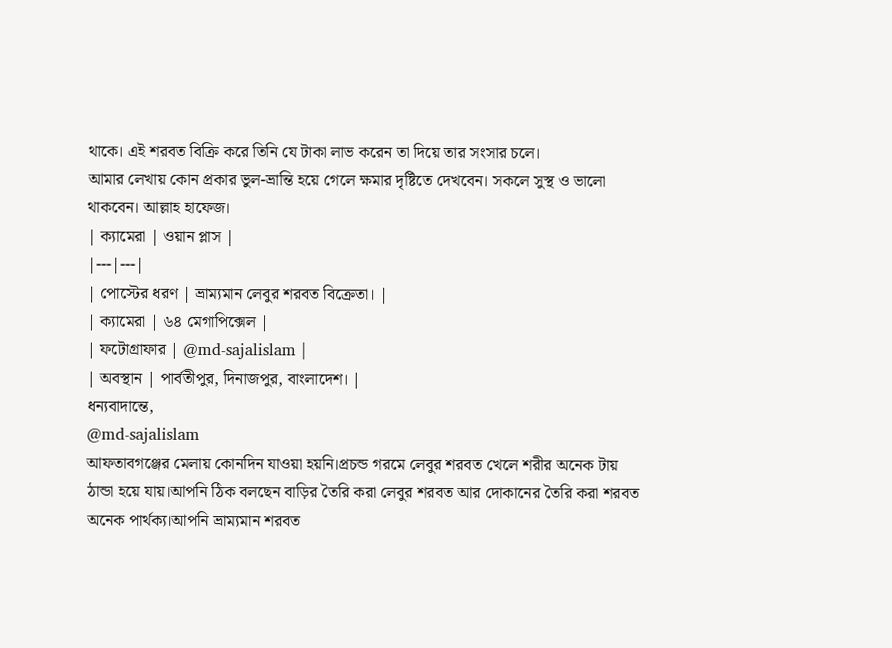থাকে। এই শরবত বিক্রি করে তিনি যে টাকা লাভ করেন তা দিয়ে তার সংসার চলে।
আমার লেখায় কোন প্রকার ভুল-ভ্রান্তি হয়ে গেলে ক্ষমার দৃষ্টিতে দেখবেন। সকলে সুস্থ ও ভালো থাকবেন। আল্লাহ হাফেজ।
| ক্যামেরা | ওয়ান প্লাস |
|---|---|
| পোস্টের ধরণ | ভ্রাম্যমান লেবুর শরবত বিক্রেতা। |
| ক্যামেরা | ৬৪ মেগাপিক্সেল |
| ফটোগ্রাফার | @md-sajalislam |
| অবস্থান | পার্বতীপুর, দিনাজপুর, বাংলাদেশ। |
ধন্যবাদান্তে,
@md-sajalislam
আফতাবগঞ্জের মেলায় কোনদিন যাওয়া হয়নি।প্রচন্ড গরমে লেবুর শরবত খেলে শরীর অনেক টায় ঠান্ডা হয়ে যায়।আপনি ঠিক বলছেন বাড়ির তৈরি করা লেবুর শরবত আর দোকানের তৈরি করা শরবত অনেক পার্থক্য।আপনি ভ্রাম্যমান শরবত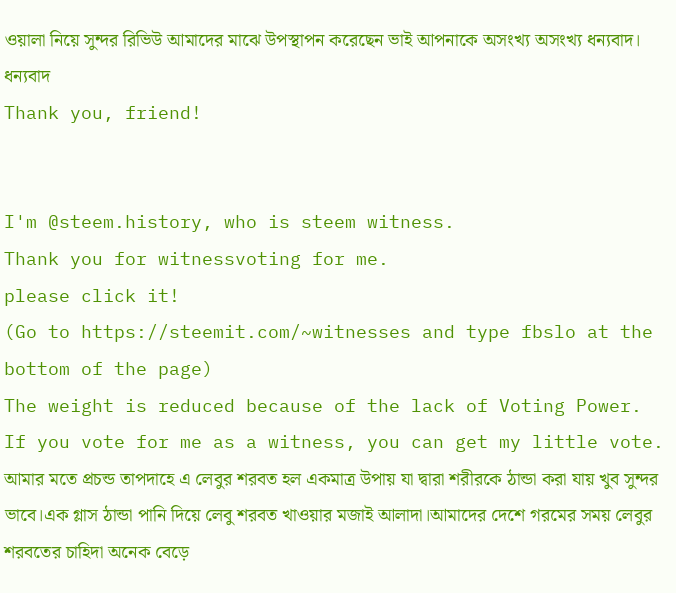ওয়ালা নিয়ে সুন্দর রিভিউ আমাদের মাঝে উপস্থাপন করেছেন ভাই আপনাকে অসংখ্য অসংখ্য ধন্যবাদ।
ধন্যবাদ
Thank you, friend!


I'm @steem.history, who is steem witness.
Thank you for witnessvoting for me.
please click it!
(Go to https://steemit.com/~witnesses and type fbslo at the bottom of the page)
The weight is reduced because of the lack of Voting Power. If you vote for me as a witness, you can get my little vote.
আমার মতে প্রচন্ড তাপদাহে এ লেবুর শরবত হল একমাত্র উপায় যা দ্বারা শরীরকে ঠান্ডা করা যায় খুব সুন্দর ভাবে।এক গ্লাস ঠান্ডা পানি দিয়ে লেবু শরবত খাওয়ার মজাই আলাদা।আমাদের দেশে গরমের সময় লেবুর শরবতের চাহিদা অনেক বেড়ে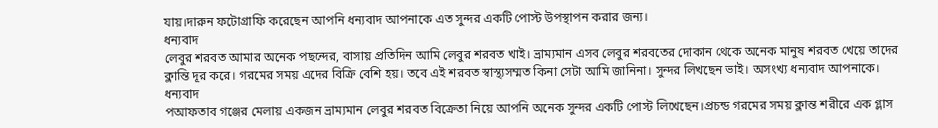যায়।দারুন ফটোগ্রাফি করেছেন আপনি ধন্যবাদ আপনাকে এত সুন্দর একটি পোস্ট উপস্থাপন করার জন্য।
ধন্যবাদ
লেবুর শরবত আমার অনেক পছন্দের, বাসায় প্রতিদিন আমি লেবুর শরবত খাই। ভ্রাম্যমান এসব লেবুর শরবতের দোকান থেকে অনেক মানুষ শরবত খেয়ে তাদের ক্লান্তি দূর করে। গরমের সময় এদের বিক্রি বেশি হয়। তবে এই শরবত স্বাস্থ্যসম্মত কিনা সেটা আমি জানিনা। সুন্দর লিখছেন ভাই। অসংখ্য ধন্যবাদ আপনাকে।
ধন্যবাদ
পআফতাব গঞ্জের মেলায় একজন ভ্রাম্যমান লেবুর শরবত বিক্রেতা নিয়ে আপনি অনেক সুন্দর একটি পোস্ট লিখেছেন।প্রচন্ড গরমের সময় ক্লান্ত শরীরে এক গ্লাস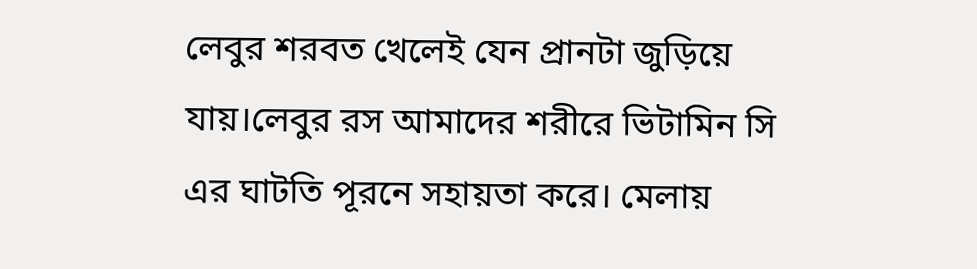লেবুর শরবত খেলেই যেন প্রানটা জুড়িয়ে যায়।লেবুর রস আমাদের শরীরে ভিটামিন সি এর ঘাটতি পূরনে সহায়তা করে। মেলায়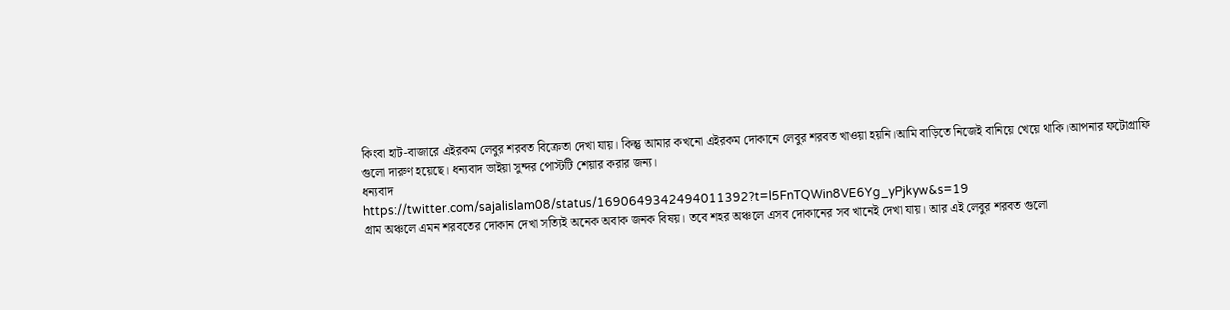কিংবা হাট-বাজারে এইরকম লেবুর শরবত বিক্রেতা দেখা যায়। কিন্তু আমার কখনো এইরকম দোকানে লেবুর শরবত খাওয়া হয়নি।আমি বাড়িতে নিজেই বানিয়ে খেয়ে থাকি।আপনার ফটোগ্রাফি গুলো দারুণ হয়েছে। ধন্যবাদ ভাইয়া সুন্দর পোস্টটি শেয়ার করার জন্য।
ধন্যবাদ
https://twitter.com/sajalislam08/status/1690649342494011392?t=l5FnTQWin8VE6Yg_yPjkyw&s=19
গ্রাম অঞ্চলে এমন শরবতের দোকান দেখা সত্যিই অনেক অবাক জনক বিষয়। তবে শহর অঞ্চলে এসব দোকানের সব খানেই দেখা যায়। আর এই লেবুর শরবত গুলো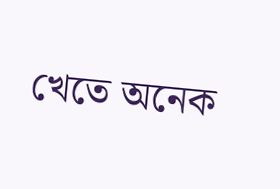খেতে অনেক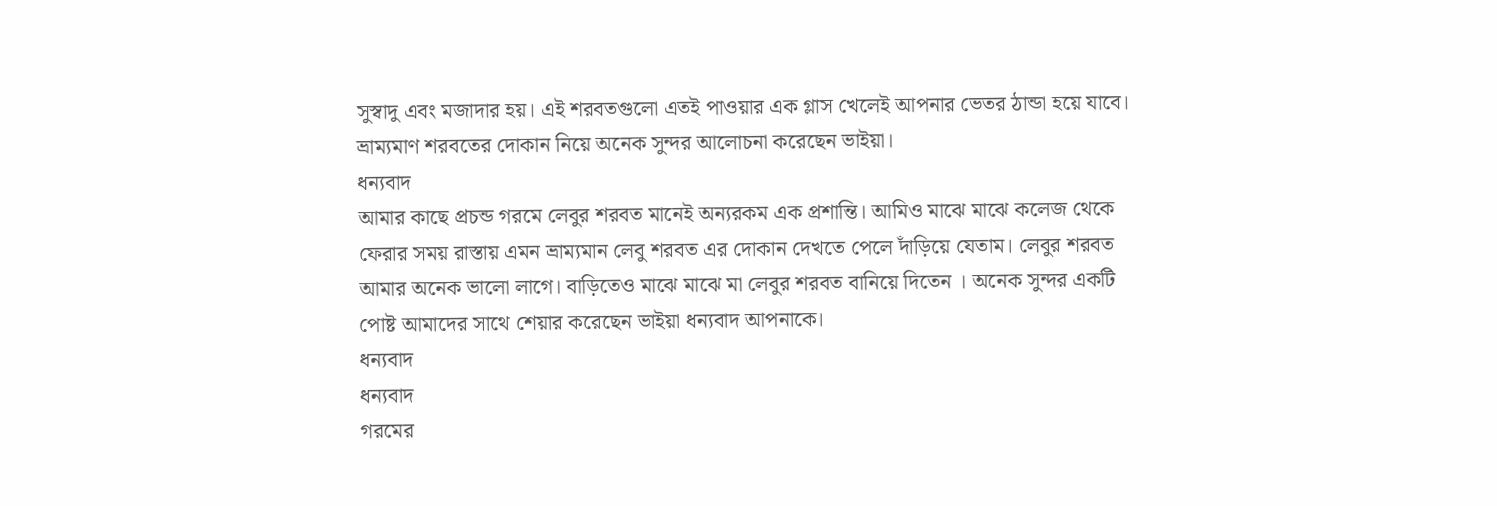সুস্বাদু এবং মজাদার হয়। এই শরবতগুলো এতই পাওয়ার এক গ্লাস খেলেই আপনার ভেতর ঠান্ডা হয়ে যাবে। ভ্রাম্যমাণ শরবতের দোকান নিয়ে অনেক সুন্দর আলোচনা করেছেন ভাইয়া।
ধন্যবাদ
আমার কাছে প্রচন্ড গরমে লেবুর শরবত মানেই অন্যরকম এক প্রশান্তি। আমিও মাঝে মাঝে কলেজ থেকে ফেরার সময় রাস্তায় এমন ভ্রাম্যমান লেবু শরবত এর দোকান দেখতে পেলে দাঁড়িয়ে যেতাম। লেবুর শরবত আমার অনেক ভালো লাগে। বাড়িতেও মাঝে মাঝে মা লেবুর শরবত বানিয়ে দিতেন । অনেক সুন্দর একটি পোষ্ট আমাদের সাথে শেয়ার করেছেন ভাইয়া ধন্যবাদ আপনাকে।
ধন্যবাদ
ধন্যবাদ
গরমের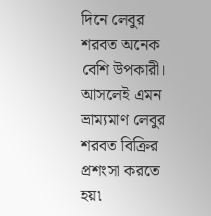দিনে লেবুর শরবত অনেক বেশি উপকারী। আসলেই এমন ভ্রাম্যমাণ লেবুর শরবত বিক্রির প্রশংসা করতে হয়৷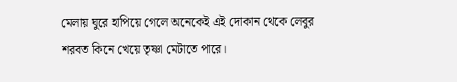মেলায় ঘুরে হাপিয়ে গেলে অনেকেই এই দোকান থেকে লেবুর শরবত কিনে খেয়ে তৃষ্ণা মেটাতে পারে।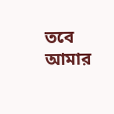তবে আমার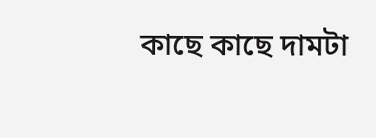কাছে কাছে দামটা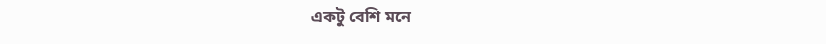একটু বেশি মনে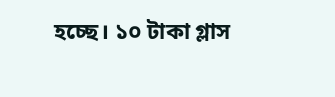হচ্ছে। ১০ টাকা গ্লাস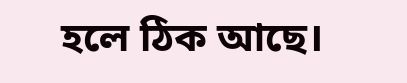হলে ঠিক আছে।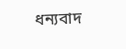ধন্যবাদ